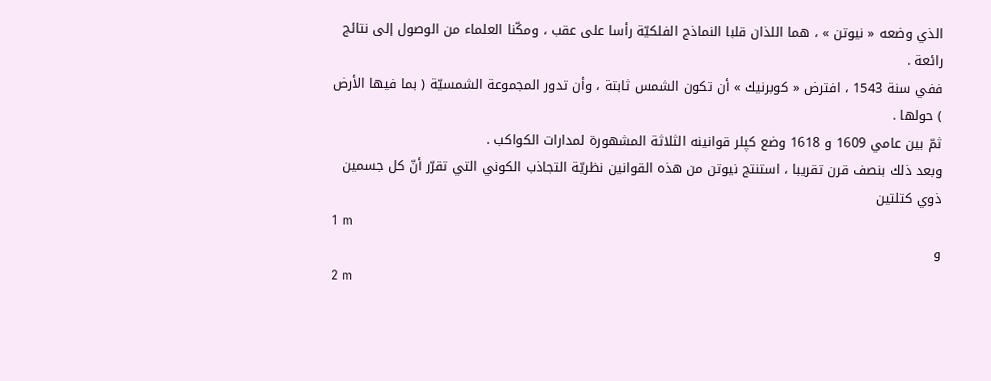الذي وضعه « نيوتن » ، هما اللذان قلبا النماذج الفلكيّة رأسا على عقب ، ومكّنا العلماء من الوصول إلى نتائج رائعة .
ففي سنة 1543 ، افترض « كوبرنيك » أن تكون الشمس ثابتة ، وأن تدور المجموعة الشمسيّة ( بما فيها الأرض ) حولها .
ثمّ بين عامي 1609 و 1618 وضع كپلر قوانينه الثلاثة المشهورة لمدارات الكواكب .
وبعد ذلك بنصف قرن تقريبا ، استنتج نيوتن من هذه القوانين نظريّة التجاذب الكوني التي تقرّر أنّ كل جسمين ذوي كتلتين
1 m
و
2 m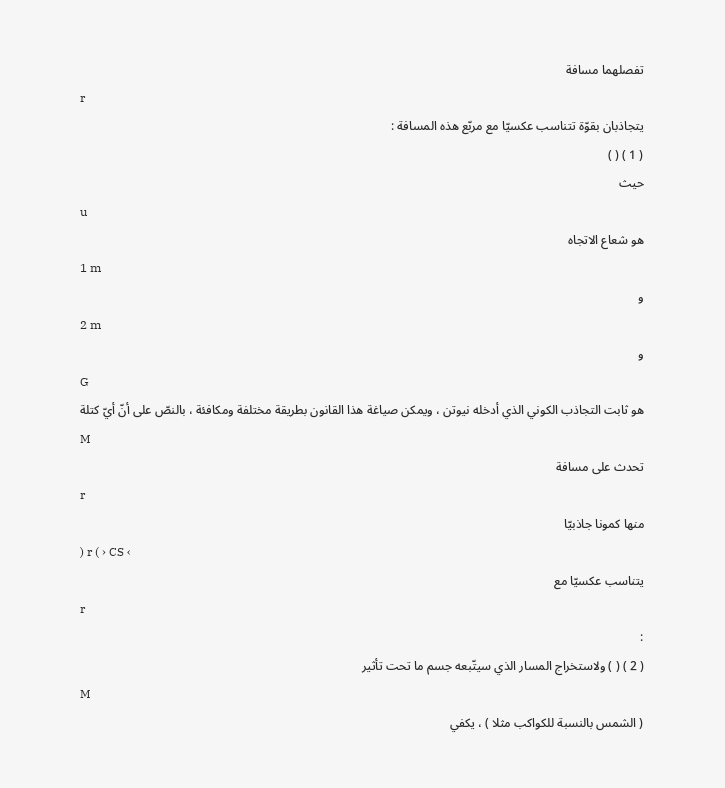تفصلهما مسافة
r
يتجاذبان بقوّة تتناسب عكسيّا مع مربّع هذه المسافة :
( 1 ) ( )
حيث
u
هو شعاع الاتجاه
1 m
و
2 m
و
G
هو ثابت التجاذب الكوني الذي أدخله نيوتن ، ويمكن صياغة هذا القانون بطريقة مختلفة ومكافئة ، بالنصّ على أنّ أيّ كتلة
M
تحدث على مسافة
r
منها كمونا جاذبيّا
) r ( › CS ‹
يتناسب عكسيّا مع
r
:
( 2 ) ( ) ولاستخراج المسار الذي سيتّبعه جسم ما تحت تأثير
M
( الشمس بالنسبة للكواكب مثلا ) ، يكفي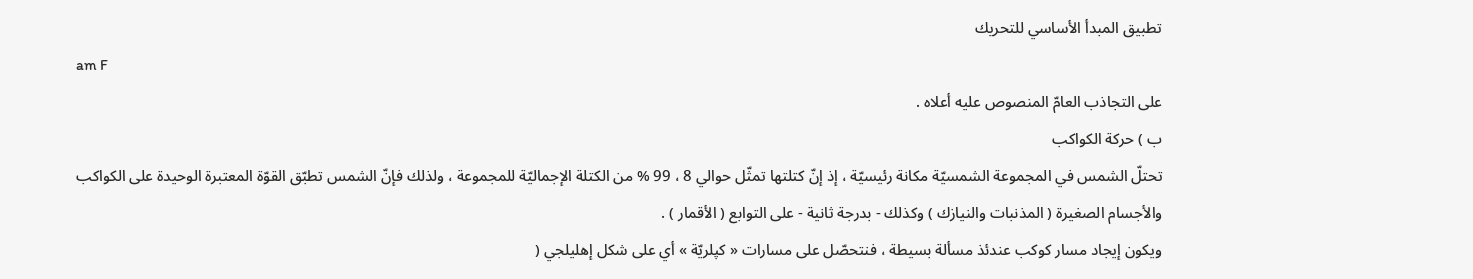تطبيق المبدأ الأساسي للتحريك
am F
على التجاذب العامّ المنصوص عليه أعلاه .
ب ) حركة الكواكب
تحتلّ الشمس في المجموعة الشمسيّة مكانة رئيسيّة ، إذ إنّ كتلتها تمثّل حوالي 8 ، 99 % من الكتلة الإجماليّة للمجموعة ، ولذلك فإنّ الشمس تطبّق القوّة المعتبرة الوحيدة على الكواكب والأجسام الصغيرة ( المذنبات والنيازك ) وكذلك - بدرجة ثانية - على التوابع ( الأقمار ) .
ويكون إيجاد مسار كوكب عندئذ مسألة بسيطة ، فنتحصّل على مسارات « كپلريّة » أي على شكل إهليلجي (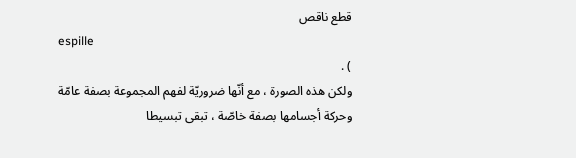قطع ناقص
espille
) .
ولكن هذه الصورة ، مع أنّها ضروريّة لفهم المجموعة بصفة عامّة وحركة أجسامها بصفة خاصّة ، تبقى تبسيطا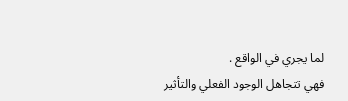لما يجري في الواقع .
فهي تتجاهل الوجود الفعلي والتأثير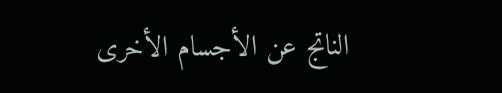الناتج عن الأجسام الأخرى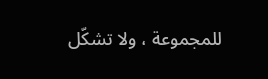للمجموعة ، ولا تشكّل